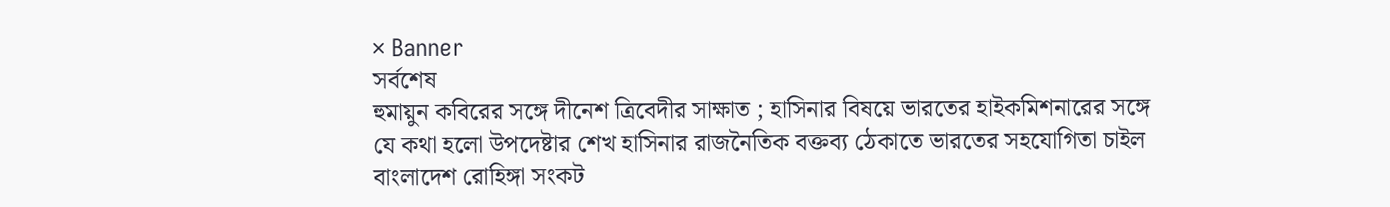× Banner
সর্বশেষ
হুমায়ুন কবিরের সঙ্গে দীনেশ ত্রিবেদীর সাক্ষাত ; হাসিনার বিষয়ে ভারতের হাইকমিশনারের সঙ্গে যে কথা হলো উপদেষ্টার শেখ হাসিনার রাজনৈতিক বক্তব্য ঠেকাতে ভারতের সহযোগিতা চাইল বাংলাদেশ রোহিঙ্গা সংকট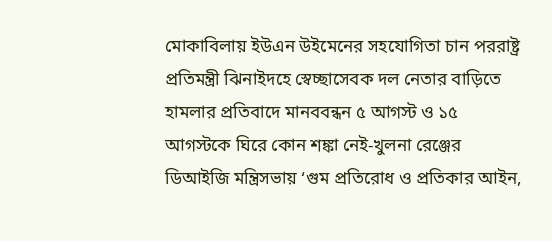মোকাবিলায় ইউএন উইমেনের সহযোগিতা চান পররাষ্ট্র প্রতিমন্ত্রী ঝিনাইদহে স্বেচ্ছাসেবক দল নেতার বাড়িতে হামলার প্রতিবাদে মানববন্ধন ৫ আগস্ট ও ১৫ আগস্টকে ঘিরে কোন শঙ্কা নেই-খুলনা রেঞ্জের ডিআইজি মন্ত্রিসভায় ‘গুম প্রতিরোধ ও প্রতিকার আইন,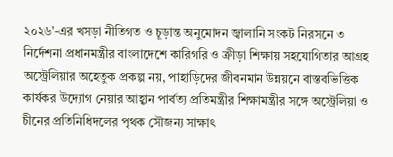২০২৬’-এর খসড়া নীতিগত ও চূড়ান্ত অনুমোদন জ্বালানি সংকট নিরসনে ৩ নির্দেশনা প্রধানমন্ত্রীর বাংলাদেশে কারিগরি ও ক্রীড়া শিক্ষায় সহযোগিতার আগ্রহ অস্ট্রেলিয়ার অহেতুক প্রকল্প নয়, পাহাড়িদের জীবনমান উন্নয়নে বাস্তবভিত্তিক কার্যকর উদ্যোগ নেয়ার আহ্বান পার্বত্য প্রতিমন্ত্রীর শিক্ষামন্ত্রীর সঙ্গে অস্ট্রেলিয়া ও চীনের প্রতিনিধিদলের পৃথক সৌজন্য সাক্ষাৎ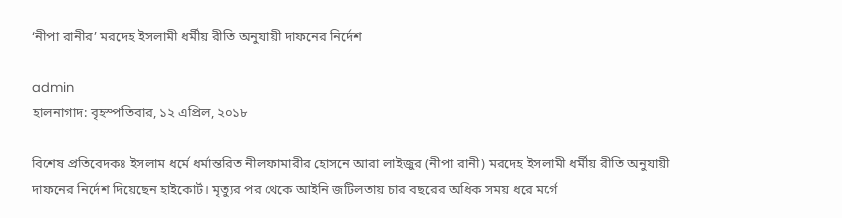‘নীপা রানীর’ মরদেহ ইসলামী ধর্মীয় রীতি অনুযায়ী দাফনের নির্দেশ

admin
হালনাগাদ: বৃহস্পতিবার, ১২ এপ্রিল, ২০১৮

বিশেষ প্রতিবেদকঃ ইসলাম ধর্মে ধর্মান্তরিত নীলফামারীর হোসনে আরা লাইজুর (নীপা রানী) মরদেহ ইসলামী ধর্মীয় রীতি অনুযায়ী দাফনের নির্দেশ দিয়েছেন হাইকোর্ট। মৃত্যুর পর থেকে আইনি জটিলতায় চার বছরের অধিক সময় ধরে মর্গে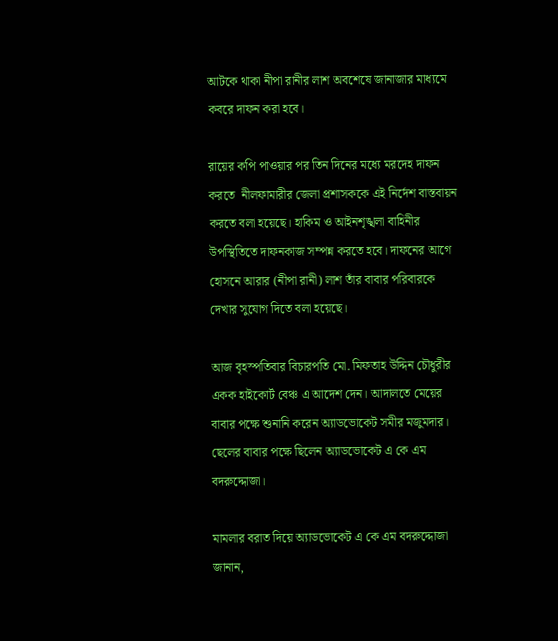আটকে থাকা নীপা রানীর লাশ অবশেষে জানাজার মাধ্যমে কবরে দাফন করা হবে।

রায়ের কপি পাওয়ার পর তিন দিনের মধ্যে মরদেহ দাফন করতে  নীলফামারীর জেলা প্রশাসককে এই নির্দেশ বাস্তবায়ন করতে বলা হয়েছে। হাকিম ও আইনশৃঙ্খলা বাহিনীর উপস্থিতিতে দাফনকাজ সম্পন্ন করতে হবে। দাফনের আগে হোসনে আরার (নীপা রানী) লাশ তাঁর বাবার পরিবারকে দেখার সুযোগ দিতে বলা হয়েছে।

আজ বৃহস্পতিবার বিচারপতি মো. মিফতাহ উদ্দিন চৌধুরীর একক হাইকোর্ট বেঞ্চ এ আদেশ দেন। আদালতে মেয়ের বাবার পক্ষে শুনানি করেন অ্যাডভোকেট সমীর মজুমদার। ছেলের বাবার পক্ষে ছিলেন অ্যাডভোকেট এ কে এম বদরুদ্দোজা।

মামলার বরাত দিয়ে অ্যাডভোকেট এ কে এম বদরুদ্দোজা জানান,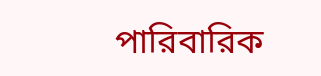পারিবারিক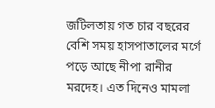জটিলতায় গত চার বছরের বেশি সময় হাসপাতালের মর্গে পড়ে আছে নীপা রানীর মরদেহ। এত দিনেও মামলা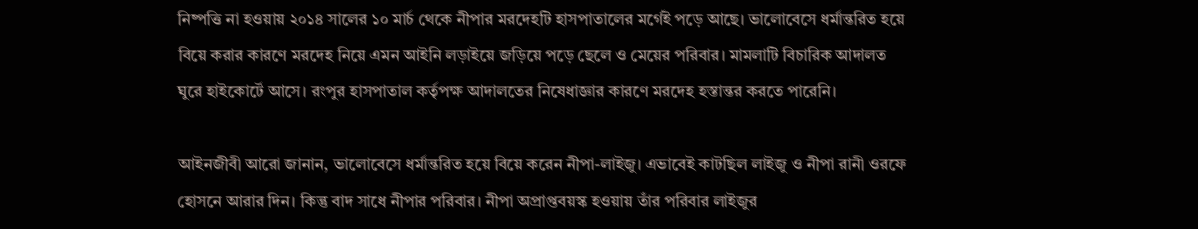নিষ্পত্তি না হওয়ায় ২০১৪ সালের ১০ মার্চ থেকে নীপার মরদেহটি হাসপাতালের মর্গেই পড়ে আছে। ভালোবেসে ধর্মান্তরিত হয়ে বিয়ে করার কারণে মরদেহ নিয়ে এমন আইনি লড়াইয়ে জড়িয়ে পড়ে ছেলে ও মেয়ের পরিবার। মামলাটি বিচারিক আদালত ঘুরে হাইকোর্টে আসে। রংপুর হাসপাতাল কর্তৃপক্ষ আদালতের নিষেধাজ্ঞার কারণে মরদেহ হস্তান্তর করতে পারেনি।

আইনজীবী আরো জানান, ভালোবেসে ধর্মান্তরিত হয়ে বিয়ে করেন নীপা-লাইজু। এভাবেই কাটছিল লাইজু ও নীপা রানী ওরফে হোসনে আরার দিন। কিন্তু বাদ সাধে নীপার পরিবার। নীপা অপ্রাপ্তবয়স্ক হওয়ায় তাঁর পরিবার লাইজুর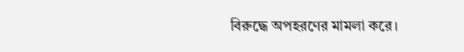বিরুদ্ধে অপহরণের মামলা করে।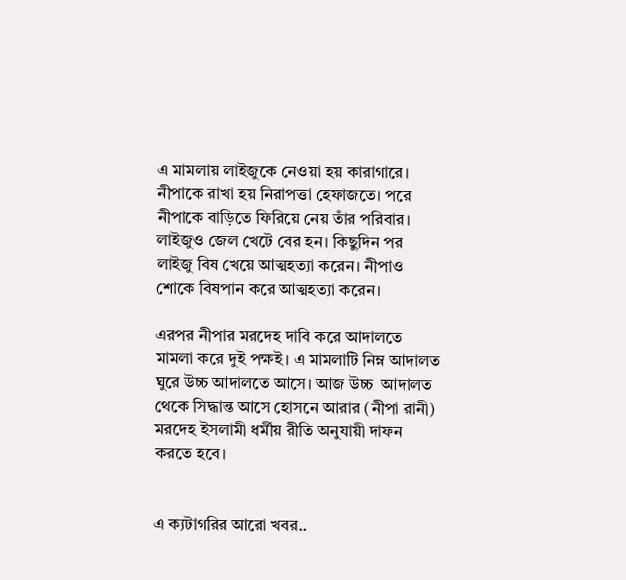এ মামলায় লাইজুকে নেওয়া হয় কারাগারে। নীপাকে রাখা হয় নিরাপত্তা হেফাজতে। পরে নীপাকে বাড়িতে ফিরিয়ে নেয় তাঁর পরিবার। লাইজুও জেল খেটে বের হন। কিছুদিন পর লাইজু বিষ খেয়ে আত্মহত্যা করেন। নীপাও শোকে বিষপান করে আত্মহত্যা করেন।

এরপর নীপার মরদেহ দাবি করে আদালতে মামলা করে দুই পক্ষই। এ মামলাটি নিম্ন আদালত ঘুরে উচ্চ আদালতে আসে। আজ উচ্চ  আদালত থেকে সিদ্ধান্ত আসে হোসনে আরার (নীপা রানী) মরদেহ ইসলামী ধর্মীয় রীতি অনুযায়ী দাফন করতে হবে।


এ ক্যটাগরির আরো খবর..